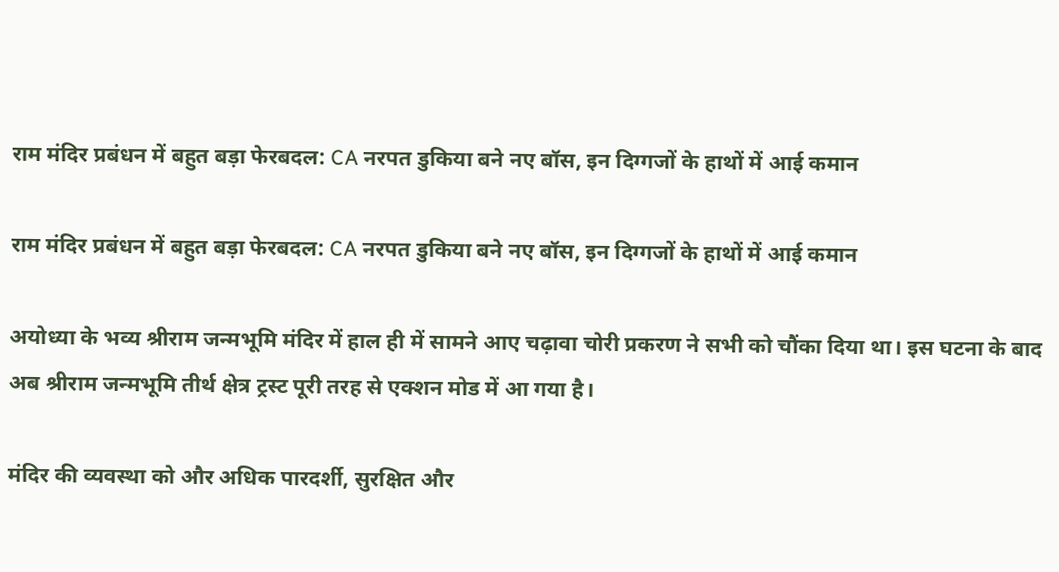राम मंदिर प्रबंधन में बहुत बड़ा फेरबदल: CA नरपत डुकिया बने नए बॉस, इन दिग्गजों के हाथों में आई कमान

राम मंदिर प्रबंधन में बहुत बड़ा फेरबदल: CA नरपत डुकिया बने नए बॉस, इन दिग्गजों के हाथों में आई कमान

अयोध्या के भव्य श्रीराम जन्मभूमि मंदिर में हाल ही में सामने आए चढ़ावा चोरी प्रकरण ने सभी को चौंका दिया था। इस घटना के बाद अब श्रीराम जन्मभूमि तीर्थ क्षेत्र ट्रस्ट पूरी तरह से एक्शन मोड में आ गया है।

मंदिर की व्यवस्था को और अधिक पारदर्शी, सुरक्षित और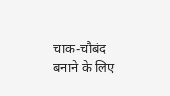चाक-चौबंद बनाने के लिए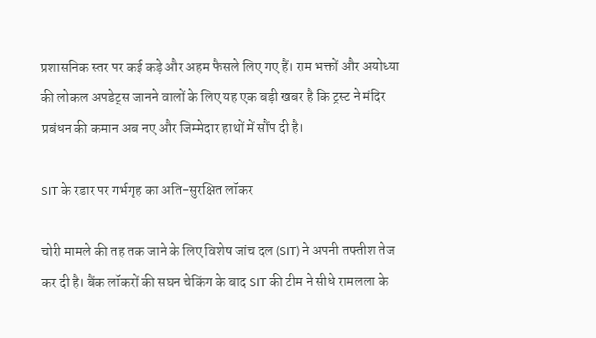प्रशासनिक स्तर पर कई कड़े और अहम फैसले लिए गए हैं। राम भक्तों और अयोध्या की लोकल अपडेट्स जानने वालों के लिए यह एक बड़ी खबर है कि ट्रस्ट ने मंदिर प्रबंधन की कमान अब नए और जिम्मेदार हाथों में सौंप दी है।

SIT के रडार पर गर्भगृह का अति-सुरक्षित लॉकर

चोरी मामले की तह तक जाने के लिए विशेष जांच दल (SIT) ने अपनी तफ्तीश तेज कर दी है। बैंक लॉकरों की सघन चेकिंग के बाद SIT की टीम ने सीधे रामलला के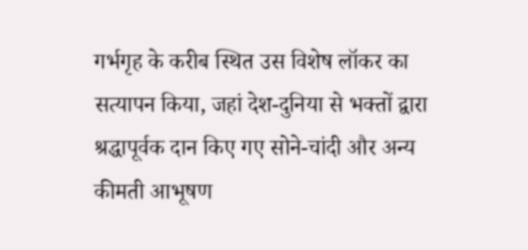गर्भगृह के करीब स्थित उस विशेष लॉकर का सत्यापन किया, जहां देश-दुनिया से भक्तों द्वारा श्रद्धापूर्वक दान किए गए सोने-चांदी और अन्य कीमती आभूषण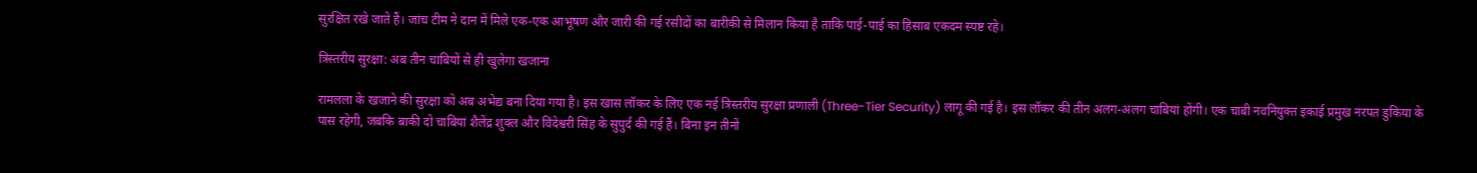सुरक्षित रखे जाते हैं। जांच टीम ने दान में मिले एक-एक आभूषण और जारी की गई रसीदों का बारीकी से मिलान किया है ताकि पाई-पाई का हिसाब एकदम स्पष्ट रहे।

त्रिस्तरीय सुरक्षा: अब तीन चाबियों से ही खुलेगा खजाना

रामलला के खजाने की सुरक्षा को अब अभेद्य बना दिया गया है। इस खास लॉकर के लिए एक नई त्रिस्तरीय सुरक्षा प्रणाली (Three-Tier Security) लागू की गई है। इस लॉकर की तीन अलग-अलग चाबियां होंगी। एक चाबी नवनियुक्त इकाई प्रमुख नरपत डुकिया के पास रहेगी, जबकि बाकी दो चाबियां शैलेंद्र शुक्ल और विंदेश्वरी सिंह के सुपुर्द की गई हैं। बिना इन तीनों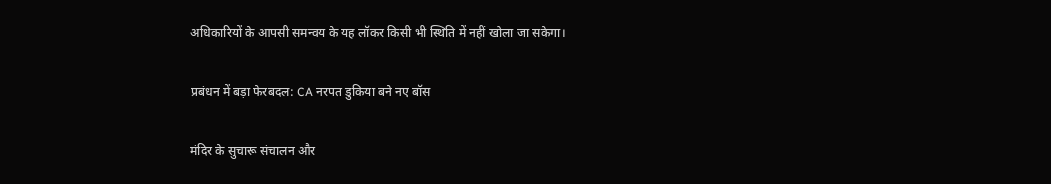अधिकारियों के आपसी समन्वय के यह लॉकर किसी भी स्थिति में नहीं खोला जा सकेगा।

प्रबंधन में बड़ा फेरबदल: CA नरपत डुकिया बने नए बॉस

मंदिर के सुचारू संचालन और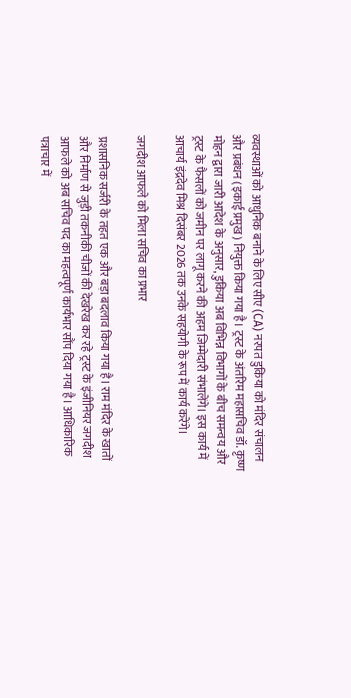व्यवस्थाओं को आधुनिक बनाने के लिए सीए (CA) नरपत डुकिया को मंदिर संचालन और प्रबंधन (इकाई प्रमुख) नियुक्त किया गया है। ट्रस्ट के अंतरिम महासचिव डॉ. कृष्ण मोहन द्वारा जारी आदेश के अनुसार, डुकिया अब विभिन्न विभागों के बीच समन्वय और ट्रस्ट के फैसलों को जमीन पर लागू करने की अहम जिम्मेदारी संभालेंगे। इस कार्य में आचार्य इंद्रदेव मिश्र दिसंबर 2026 तक उनके सहयोगी के रूप में कार्य करेंगे।

जगदीश आफले को मिला सचिव का प्रभार

प्रशासनिक सर्जरी के तहत एक और बड़ा बदलाव किया गया है। राम मंदिर के खातों और निर्माण से जुड़ी तकनीकी चीजों की देखरेख कर रहे ट्रस्ट के इंजीनियर जगदीश आफले को अब सचिव पद का महत्वपूर्ण कार्यभार सौंप दिया गया है। आधिकारिक पत्राचार में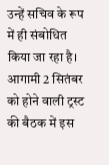उन्हें सचिव के रूप में ही संबोधित किया जा रहा है। आगामी 2 सितंबर को होने वाली ट्रस्ट की बैठक में इस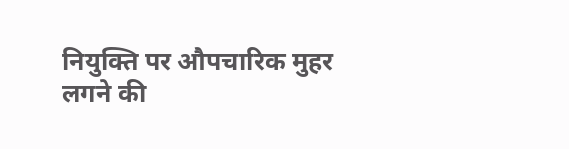नियुक्ति पर औपचारिक मुहर लगने की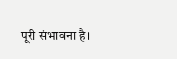पूरी संभावना है।